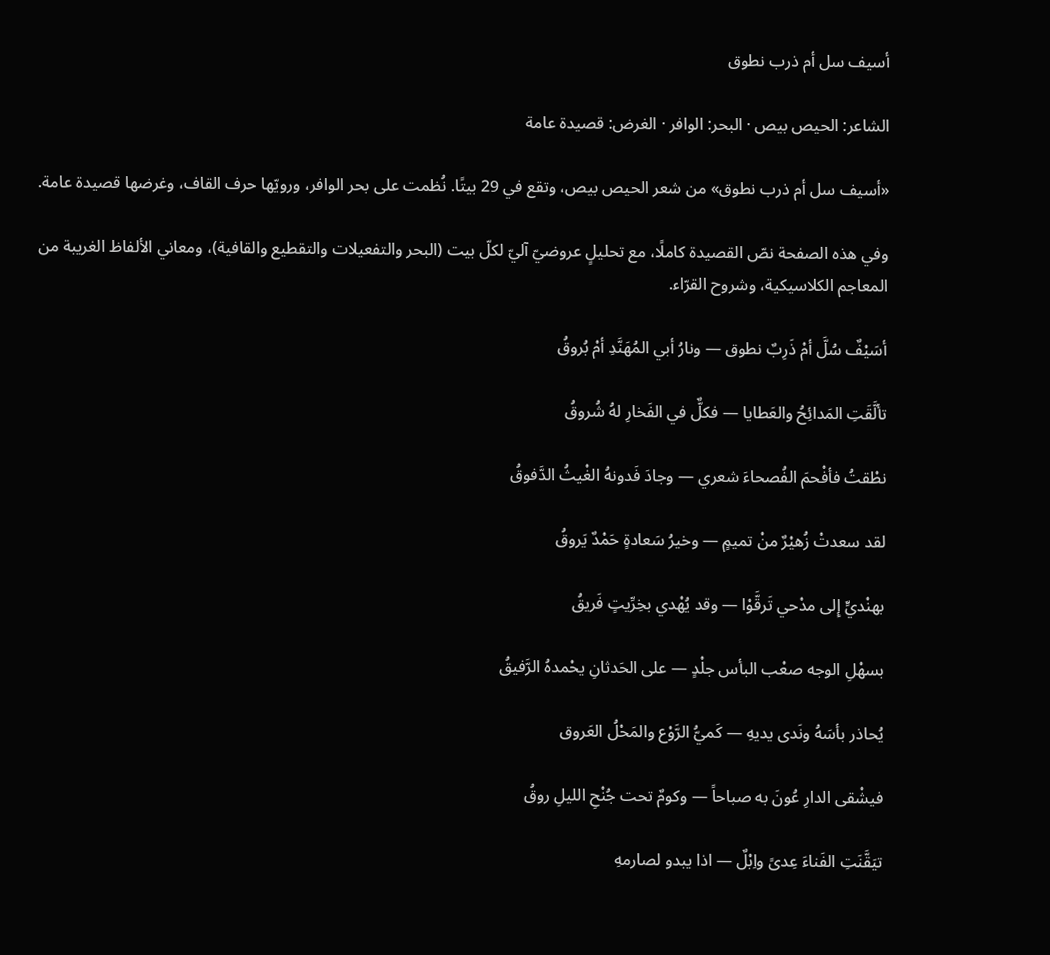أسيف سل أم ذرب نطوق

الشاعر: الحيص بيص · البحر: الوافر · الغرض: قصيدة عامة

«أسيف سل أم ذرب نطوق» من شعر الحيص بيص، وتقع في 29 بيتًا. نُظمت على بحر الوافر، ورويّها حرف القاف، وغرضها قصيدة عامة.

وفي هذه الصفحة نصّ القصيدة كاملًا، مع تحليلٍ عروضيّ آليّ لكلّ بيت (البحر والتفعيلات والتقطيع والقافية)، ومعاني الألفاظ الغريبة من المعاجم الكلاسيكية، وشروح القرّاء.

أسَيْفٌ سُلَّ أمْ ذَرِبٌ نطوق — ونارُ أبي المُهَنَّدِ أمْ بُروقُ

تألَّقَتِ المَدائِحُ والعَطايا — فكلٌّ في الفَخارِ لهُ شُروقُ

نطْقتُ فأفْحمَ الفُصحاءَ شعري — وجادَ فَدونهُ الغْيثُ الدَّفوقُ

لقد سعدتْ زُهيْرٌ منْ تميمٍ — وخيرُ سَعادةٍ حَمْدٌ يَروقُ

بهنْديٍّ إِلى مدْحي تَرقَّوْا — وقد يُهْدي بخِرِّيتٍ فَريقُ

بسهْلِ الوجه صعْب البأس جلْدٍ — على الحَدثانِ يحْمدهُ الرَّفيقُ

يُحاذر بأسَهُ ونَدى يديهِ — كَميُّ الرَّوْع والمَحْلُ العَروق

فيشْقى الدارِ عُونَ به صباحاً — وكومٌ تحت جُنْحِ الليلِ روقُ

تيَقَّنَتِ الفَناءَ عِدىً واِبْلٌ — اذا يبدو لصارمهِ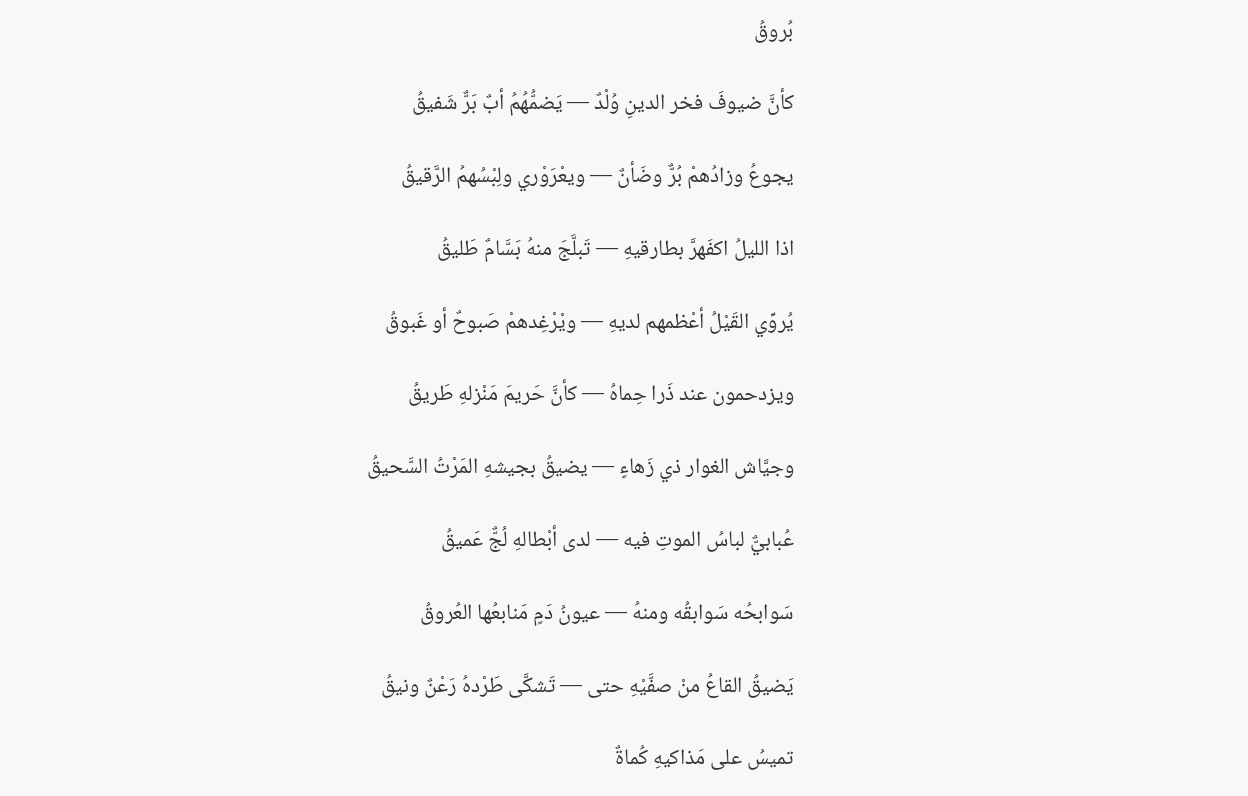بُروقُ

كأنَّ ضيوفَ فخر الدينِ وُلْدٌ — يَضمُّهُمُ أبٌ بَرٌّ شَفيقُ

يجوعُ وزادُهمْ بُرٌّ وضَأنٌ — ويعْرَوْري ولِبْسُهمُ الرَّقيقُ

اذا الليلُ اكفَهرَّ بطارقيهِ — تَبلَّجَ منهُ بَسَّامٌ طَليقُ

يُروِّي القَيْلُ أعْظمهم لديهِ — ويْرْغِدهمْ صَبوحٌ أو غَبوقُ

ويزدحمون عند ذَرا حِماهُ — كأنَّ حَريمَ مَنْزلهِ طَريقُ

وجيَّاش الغوار ذي زَهاءٍ — يضيقُ بجيشهِ المَرْتُ السَّحيقُ

عُبابيٌّ لباسُ الموتِ فيه — لدى أبْطالهِ لُجٌّ عَميقُ

سَوابحُه سَوابقُه ومنهُ — عيونُ دَمٍ مَنابعُها العُروقُ

يَضيقُ القاعُ منْ صفَّيْهِ حتى — تَشكَّى طَرْدهُ رَعْنٌ ونيقُ

تميسُ على مَذاكيهِ كُماةٌ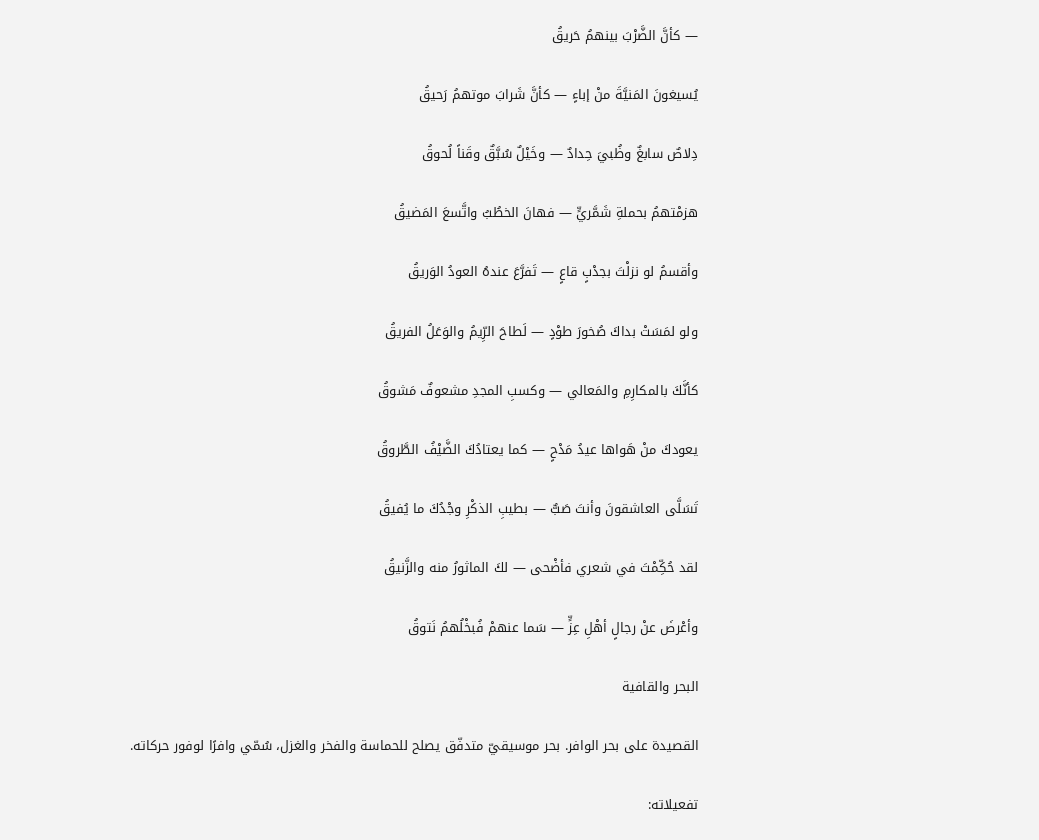— كأنَّ الضَّرْبَ بينهمُ حَريقُ

يُسيغونَ المَنيَّةَ منْ إباءٍ — كأنَّ شَرابَ موتهمُ رَحيقُ

دِلاصٌ سابغٌ وظُبيَ حِدادٌ — وخَيْلٌ سُبَّقٌ وقَناً لُحوقُ

هزمْتهمُ بحملةِ شَمَّريٍّ — فهانَ الخطُبُ واتَّسعَ المَضيقُ

وأقسمُ لو نزلْتَ بجدْبٍ قاعٍ — تَفرَّعَ عندهُ العودُ الوَريقُ

ولو لمَسَتْ بداكَ صُخورَ طوْدٍ — لَطاحَ الرِّيمُ والوَعَلُ الفريقُ

كأنَّكَ بالمكارِمِ والمَعالي — وكسبِ المجدِ مشعوفٌ مَشوقُ

يعودكَ منْ هَواها عيدُ مَدْحٍ — كما يعتادُكَ الضَّيْفُ الطَّروقُ

تَسَلَّى العاشقونَ وأنتَ صَبٌّ — بطيبِ الذكْرِ وجْدُكَ ما يُفيقُ

لقد حُكِّمْتَ في شعري فأضْحى — لكَ الماثورُ منه والزَّنيقُ

وأعْرضَ عنْ رجالٍ أهْلِ عِزٍّ — سَما عنهمْ فُبخْلُهمُ نَتوقُ

البحر والقافية

القصيدة على بحر الوافر. بحر موسيقيّ متدفّق يصلح للحماسة والفخر والغزل، سُمّي وافرًا لوفور حركاته.

تفعيلاته: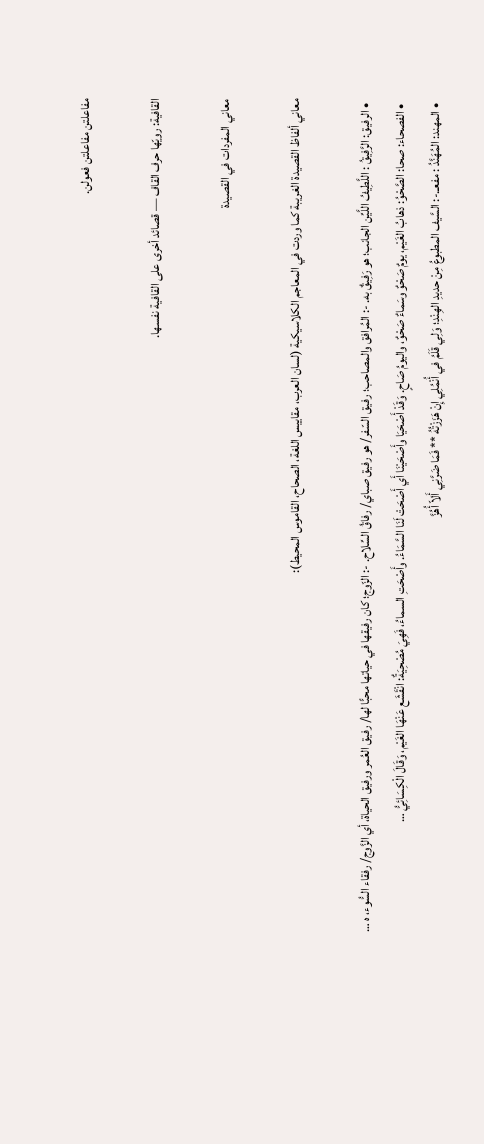مفاعلتن مفاعلتن فعولن.

القافية: رويّها حرف القاف — قصائد أخرى على القافية نفسها.

معاني المفردات في القصيدة

معاني ألفاظ القصيدة الغريبة كما وردت في المعاجم الكلاسيكية (لسان العرب، مقاييس اللغة، الصحاح، القاموس المحيط):

  • الرفيق: الرَّفِيقُ : اللَّطِيفُ اللَّيِّن الجانب؛ هو رَفِيقٌ به. -: المُرافق والمصاحب؛ رفيق السّفر/ هو رفيق صباي/ رفاقُ السِّلاح. -: الزّوج؛ كان رفيقها في حياتها محبًّا لها/ رفيق العُمر ورفيق الحياة، أي الزَّوج/ رفقاء السُّوء، ه …
  • الفصحاء: صحا: الصَّحْوُ: ذهابُ الغَيْم، يومٌ صَحْوٌ وسَماءٌ صَحْوٌ، واليومُ صَاحٍ. وَقَدْ أَصْحَيَا وأَصْحَيْنَا أَي أَصْحَتْ لَنَا السَّمَاءُ. وأَصْحَتِ السماءُ، فَهِيَ مُصْحِيَةٌ: انْقَشَع عَنْهَا الغَيْم، وَقَالَ الْكِسَائِيُّ …
  • المهند: المُهَنَّدُ : مفعـ.-: السَّيف المطبوعُ مِنْ حديدِ الهِنْدِ؛ وَلِي قَلَمُ في أُنْمُلِي إِنْ هَزَزْتُهُ ** فَمَا ضَرَّنِي أَلاّ أُهُزَّ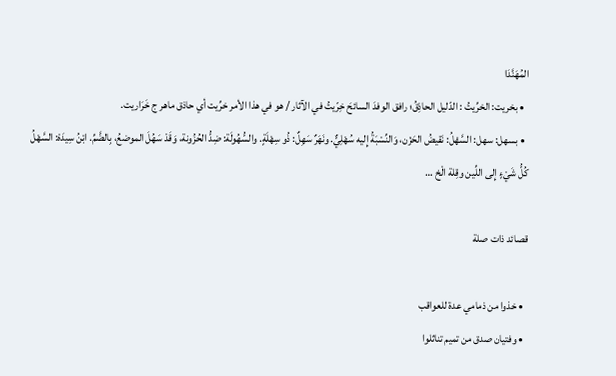المُهَنَّدَا
  • بخريت: الخرِّيتُ : الدّليل الحاذِقُ؛ رافق الوفدَ السائحَ خِرّيتُ في الآثار / هو في هذا الأمر خرِّيت أي حاذق ماهر ج خَرَاريت.
  • بسهل: سهل: السَّهْلُ: نَقيضُ الحَزْن، وَالنِّسْبَةُ إِليه سُهْلِيٌّ. ونَهَرٌ سَهِلٌ: ذُو سِهْلَةٍ. والسُّهُولَة: ضِدُّ الحُزُونة، وَقَدْ سَهُلَ الموضعُ، بِالضَّمِّ. ابْنُ سِيدَهْ: السَّهْلُ كُلُّ شَيْءٍ إِلى اللِّين وقِلة الْخ …

قصائد ذات صلة

  • خذوا من ذمامي عدة للعواقب
  • وفتيان صدق من تميم تناثلوا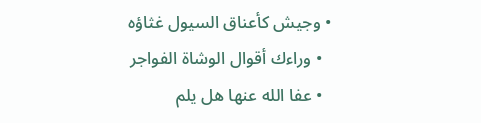• وجيش كأعناق السيول غثاؤه
  • وراءك أقوال الوشاة الفواجر
  • عفا الله عنها هل يلم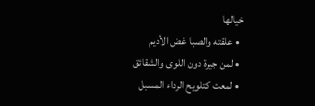خيالها
  • علقته والصبا غض الأديم
  • لمن جيرة دون اللوى والشقائق
  • لمعت كتلويح الرداء المسبل